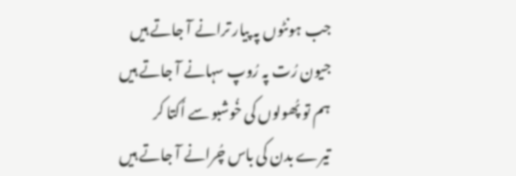جب ہونٹوں پہ پیار ترانے آ جاتے ہیں
جیون رُت پہ رُوپ سہانے آ جاتے ہیں
ہم تو پُھولوں کی خُوشبو سے اُکتا کر
تیرے بدن کی باس چُرانے آ جاتے ہیں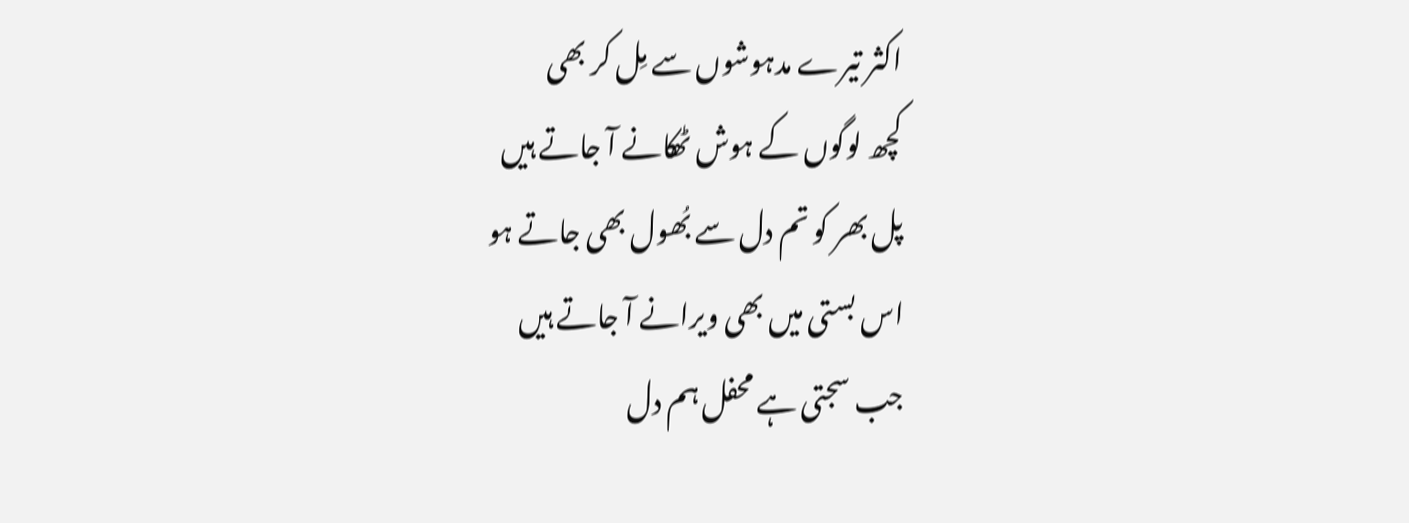اکثر تیرے مدہوشوں سے مِل کر بھی
کچھ لوگوں کے ہوش ٹھکانے آ جاتے ہیں
پل بھر کو تم دل سے بُھول بھی جاتے ہو
اس بستی میں بھی ویرانے آ جاتے ہیں
جب سجتی ہے محفل ہم دل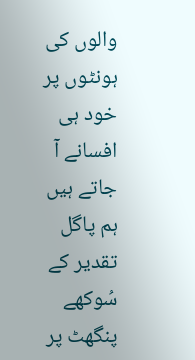والوں کی
ہونٹوں پر خود ہی افسانے آ جاتے ہیں
ہم پاگل تقدیر کے سُوکھے پنگھٹ پر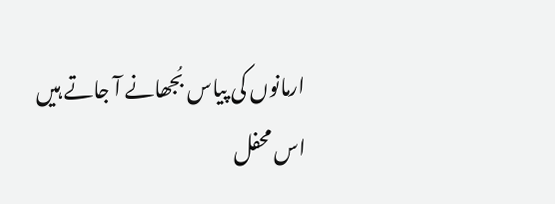ارمانوں کی پیاس بُجھانے آ جاتے ہیں
اس محفل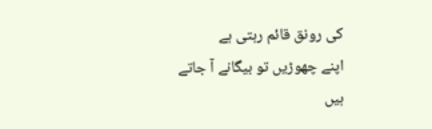کی رونق قائم رہتی ہے
اپنے چھوڑیں تو بیگانے آ جاتے ہیں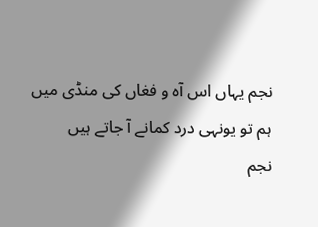نجم یہاں اس آہ و فغاں کی منڈی میں
ہم تو یونہی درد کمانے آ جاتے ہیں
نجم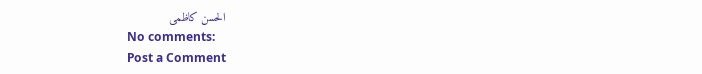الحسن کاظمی
No comments:
Post a Comment